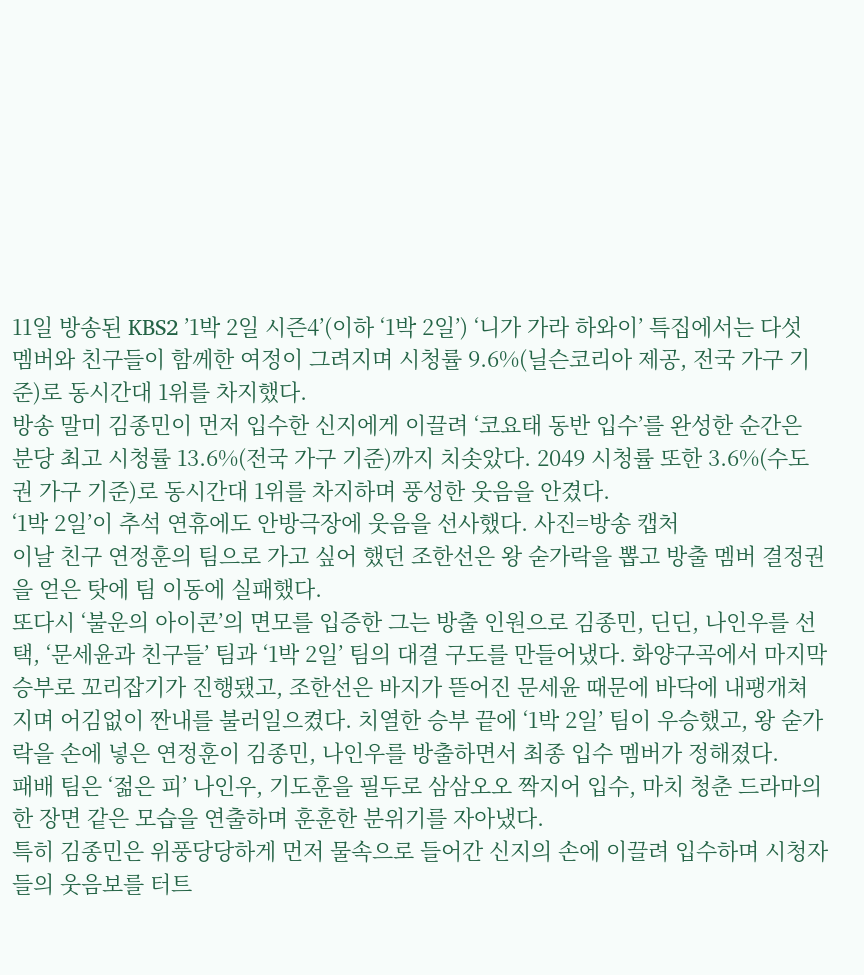11일 방송된 KBS2 ’1박 2일 시즌4’(이하 ‘1박 2일’) ‘니가 가라 하와이’ 특집에서는 다섯 멤버와 친구들이 함께한 여정이 그려지며 시청률 9.6%(닐슨코리아 제공, 전국 가구 기준)로 동시간대 1위를 차지했다.
방송 말미 김종민이 먼저 입수한 신지에게 이끌려 ‘코요태 동반 입수’를 완성한 순간은 분당 최고 시청률 13.6%(전국 가구 기준)까지 치솟았다. 2049 시청률 또한 3.6%(수도권 가구 기준)로 동시간대 1위를 차지하며 풍성한 웃음을 안겼다.
‘1박 2일’이 추석 연휴에도 안방극장에 웃음을 선사했다. 사진=방송 캡처
이날 친구 연정훈의 팀으로 가고 싶어 했던 조한선은 왕 숟가락을 뽑고 방출 멤버 결정권을 얻은 탓에 팀 이동에 실패했다.
또다시 ‘불운의 아이콘’의 면모를 입증한 그는 방출 인원으로 김종민, 딘딘, 나인우를 선택, ‘문세윤과 친구들’ 팀과 ‘1박 2일’ 팀의 대결 구도를 만들어냈다. 화양구곡에서 마지막 승부로 꼬리잡기가 진행됐고, 조한선은 바지가 뜯어진 문세윤 때문에 바닥에 내팽개쳐지며 어김없이 짠내를 불러일으켰다. 치열한 승부 끝에 ‘1박 2일’ 팀이 우승했고, 왕 숟가락을 손에 넣은 연정훈이 김종민, 나인우를 방출하면서 최종 입수 멤버가 정해졌다.
패배 팀은 ‘젊은 피’ 나인우, 기도훈을 필두로 삼삼오오 짝지어 입수, 마치 청춘 드라마의 한 장면 같은 모습을 연출하며 훈훈한 분위기를 자아냈다.
특히 김종민은 위풍당당하게 먼저 물속으로 들어간 신지의 손에 이끌려 입수하며 시청자들의 웃음보를 터트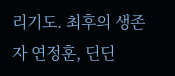리기도. 최후의 생존자 연정훈, 딘딘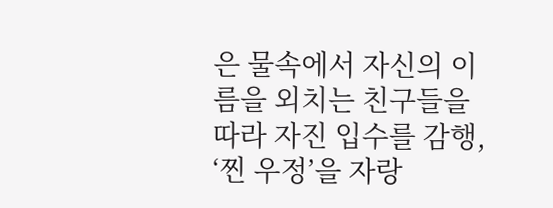은 물속에서 자신의 이름을 외치는 친구들을 따라 자진 입수를 감행, ‘찐 우정’을 자랑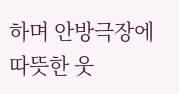하며 안방극장에 따뜻한 웃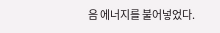음 에너지를 불어넣었다.